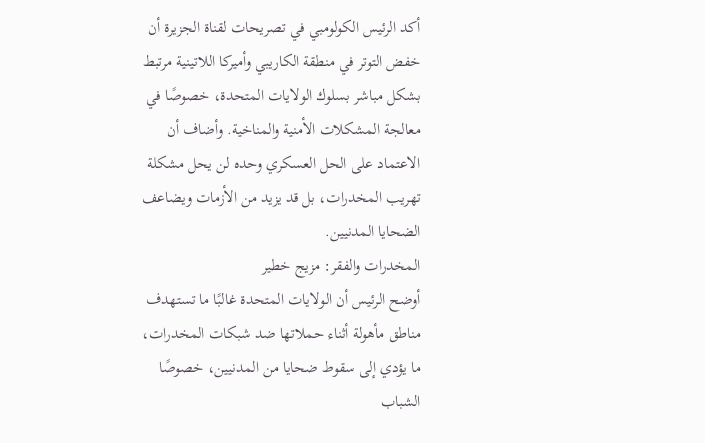أكد الرئيس الكولومبي في تصريحات لقناة الجزيرة أن خفض التوتر في منطقة الكاريبي وأميركا اللاتينية مرتبط بشكل مباشر بسلوك الولايات المتحدة، خصوصًا في معالجة المشكلات الأمنية والمناخية. وأضاف أن الاعتماد على الحل العسكري وحده لن يحل مشكلة تهريب المخدرات، بل قد يزيد من الأزمات ويضاعف الضحايا المدنيين.
المخدرات والفقر: مزيج خطير
أوضح الرئيس أن الولايات المتحدة غالبًا ما تستهدف مناطق مأهولة أثناء حملاتها ضد شبكات المخدرات، ما يؤدي إلى سقوط ضحايا من المدنيين، خصوصًا الشباب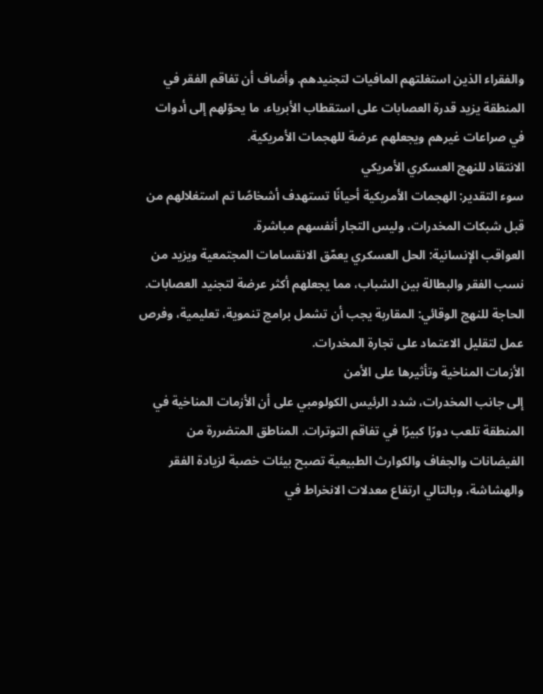والفقراء الذين استغلتهم المافيات لتجنيدهم. وأضاف أن تفاقم الفقر في المنطقة يزيد قدرة العصابات على استقطاب الأبرياء، ما يحوّلهم إلى أدوات في صراعات غيرهم ويجعلهم عرضة للهجمات الأمريكية.
الانتقاد للنهج العسكري الأمريكي
سوء التقدير: الهجمات الأمريكية أحيانًا تستهدف أشخاصًا تم استغلالهم من قبل شبكات المخدرات، وليس التجار أنفسهم مباشرة.
العواقب الإنسانية: الحل العسكري يعمّق الانقسامات المجتمعية ويزيد من نسب الفقر والبطالة بين الشباب، مما يجعلهم أكثر عرضة لتجنيد العصابات.
الحاجة للنهج الوقائي: المقاربة يجب أن تشمل برامج تنموية، تعليمية، وفرص عمل لتقليل الاعتماد على تجارة المخدرات.
الأزمات المناخية وتأثيرها على الأمن
إلى جانب المخدرات، شدد الرئيس الكولومبي على أن الأزمات المناخية في المنطقة تلعب دورًا كبيرًا في تفاقم التوترات. المناطق المتضررة من الفيضانات والجفاف والكوارث الطبيعية تصبح بيئات خصبة لزيادة الفقر والهشاشة، وبالتالي ارتفاع معدلات الانخراط في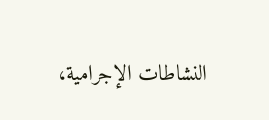النشاطات الإجرامية،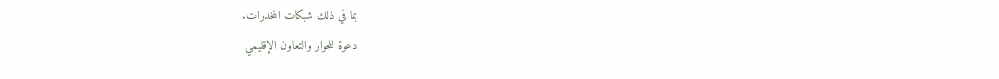بما في ذلك شبكات المخدرات.
دعوة للحوار والتعاون الإقليمي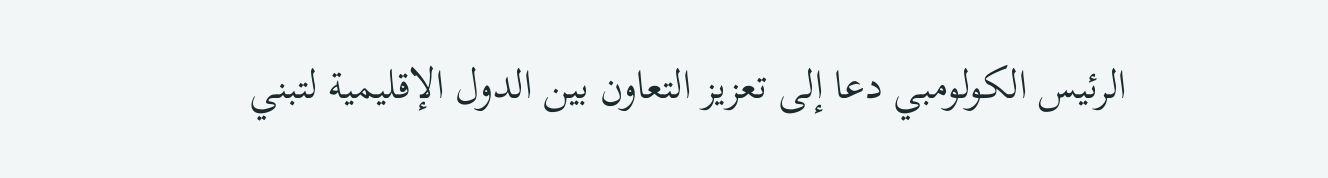الرئيس الكولومبي دعا إلى تعزيز التعاون بين الدول الإقليمية لتبني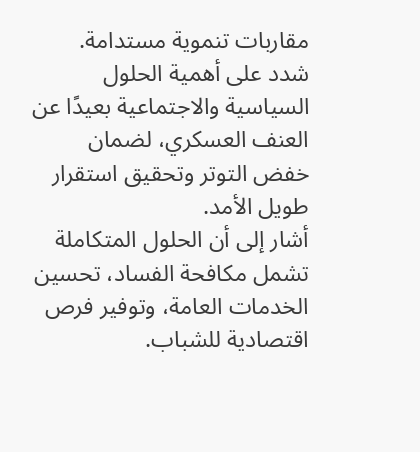مقاربات تنموية مستدامة.
شدد على أهمية الحلول السياسية والاجتماعية بعيدًا عن العنف العسكري، لضمان خفض التوتر وتحقيق استقرار طويل الأمد.
أشار إلى أن الحلول المتكاملة تشمل مكافحة الفساد، تحسين الخدمات العامة، وتوفير فرص اقتصادية للشباب.